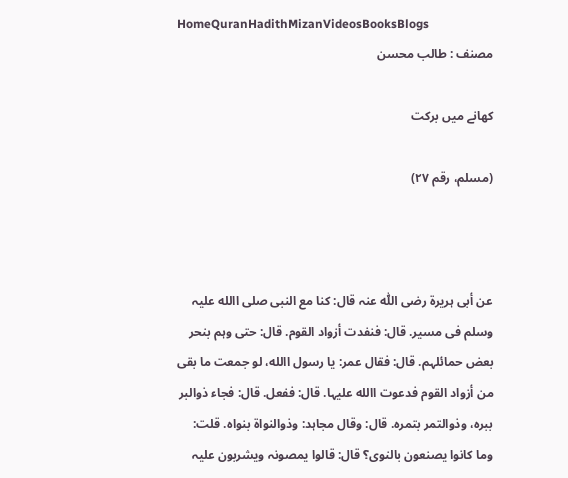HomeQuranHadithMizanVideosBooksBlogs
مصنف : طالب محسن

کھانے میں برکت

(مسلم، رقم ۲۷)



عن أبی ہریرۃ رضی اللّٰہ عنہ قال: کنا مع النبی صلی االله علیہ وسلم فی مسیر. قال: فنفدت أزواد القوم. قال: حتی وہم بنحر بعض حمائلہم. قال: فقال عمر: یا رسول االله، لو جمعت ما بقی من أزواد القوم فدعوت االله علیہا. قال: ففعل. قال: فجاء ذوالبر ببرہ، وذوالتمر بتمرہ. قال: وقال مجاہد: وذوالنواۃ بنواہ. قلت: وما کانوا یصنعون بالنوی؟ قال: قالوا یمصونہ ویشربون علیہ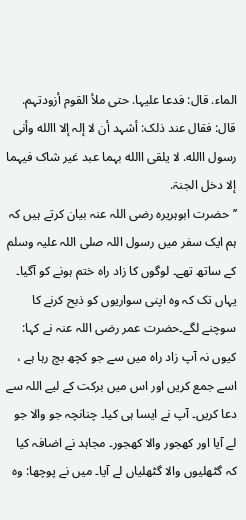الماء. قال: فدعا علیہا. حتی ملأ القوم أزودتہم. قال: فقال عند ذلک: أشہد أن لا إلہ إلا االله وأنی رسول االله. لا یلقی االله بہما عبد غیر شاک فیہما إلا دخل الجنۃ.
’’حضرت ابوہریرہ رضی اللہ عنہ بیان کرتے ہیں کہ ہم ایک سفر میں رسول اللہ صلی اللہ علیہ وسلم کے ساتھ تھے۔ لوگوں کا زاد راہ ختم ہونے کو آگیا۔ یہاں تک کہ وہ اپنی سواریوں کو ذبح کرنے کا سوچنے لگے۔حضرت عمر رضی اللہ عنہ نے کہا: کیوں نہ آپ زاد راہ میں سے جو کچھ بچ رہا ہے ، اسے جمع کریں اور اس میں برکت کے لیے اللہ سے دعا کریں۔ آپ نے ایسا ہی کیا۔ چنانچہ جو والا جو لے آیا اور کھجور والا کھجور۔ مجاہد نے اضافہ کیا کہ گٹھلیوں والا گٹھلیاں لے آیا۔ میں نے پوچھا: وہ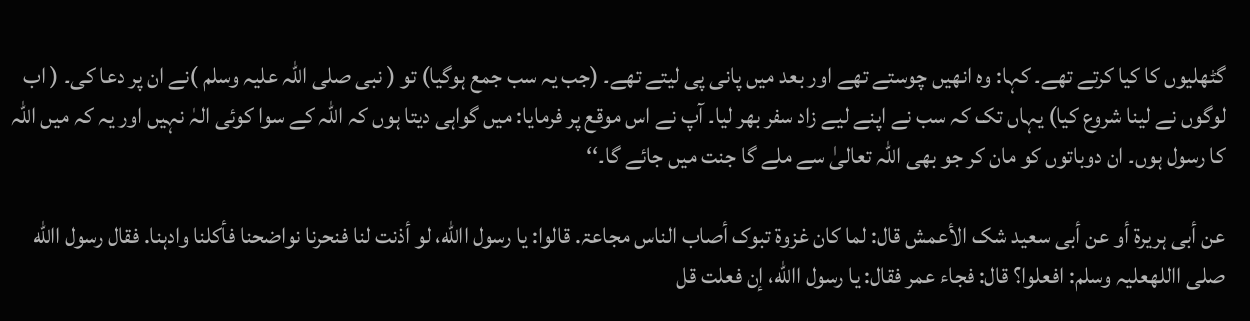گٹھلیوں کا کیا کرتے تھے۔ کہا: وہ انھیں چوستے تھے اور بعد میں پانی پی لیتے تھے۔ (جب یہ سب جمع ہوگیا) تو ( نبی صلی اللہ علیہ وسلم )نے ان پر دعا کی۔ ( اب لوگوں نے لینا شروع کیا) یہاں تک کہ سب نے اپنے لیے زاد سفر بھر لیا۔ آپ نے اس موقع پر فرمایا: میں گواہی دیتا ہوں کہ اللہ کے سوا کوئی الہٰ نہیں اور یہ کہ میں اللہ کا رسول ہوں۔ ان دوباتوں کو مان کر جو بھی اللہ تعالیٰ سے ملے گا جنت میں جائے گا۔‘‘

عن أبی ہریرۃ أو عن أبی سعید شک الأعمش قال: لما کان غزوۃ تبوک أصاب الناس مجاعۃ. قالوا: یا رسول االله، لو أذنت لنا فنحرنا نواضحنا فأکلنا وادہنا. فقال رسول االله صلی االلهعلیہ وسلم: افعلوا؟ قال: فجاء عمر فقال: یا رسول االله، إن فعلت قل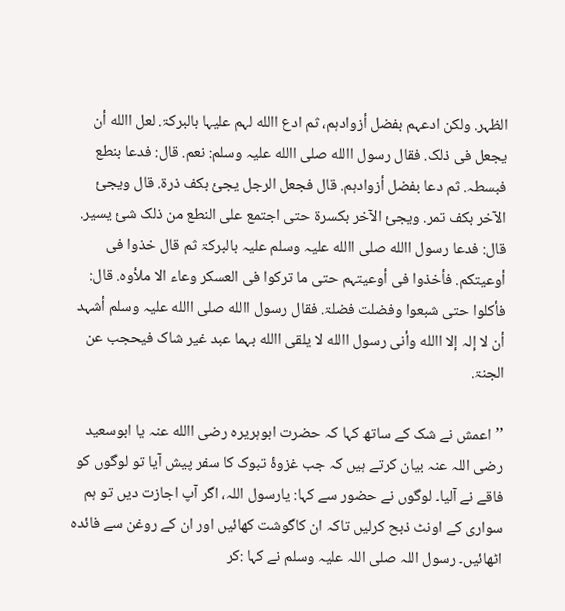الظہر. ولکن ادعہم بفضل أزوادہم، ثم ادع االله لہم علیہا بالبرکۃ. لعل االله أن یجعل فی ذلک. فقال رسول االله صلی االله علیہ وسلم: نعم. قال: فدعا بنطع فبسطہ. ثم دعا بفضل أزوادہم. قال فجعل الرجل یجئ بکف ذرۃ. قال ویجئ الآخر بکف تمر. ویجئ الآخر بکسرۃ حتی اجتمع علی النطع من ذلک شئ یسیر. قال: فدعا رسول االله صلی االله علیہ وسلم علیہ بالبرکۃ ثم قال خذوا فی أوعیتکم. فأخذوا فی أوعیتہم حتی ما ترکوا فی العسکر وعاء الا ملأوہ. قال: فأکلوا حتی شبعوا وفضلت فضلۃ. فقال رسول االله صلی االله علیہ وسلم أشہد أن لا إلہ إلا االله وأنی رسول االله لا یلقی االله بہما عبد غیر شاک فیحجب عن الجنۃ.

’’اعمش نے شک کے ساتھ کہا کہ حضرت ابوہریرہ رضی االله عنہ یا ابوسعید رضی اللہ عنہ بیان کرتے ہیں کہ جب غزوۂ تبوک کا سفر پیش آیا تو لوگوں کو فاقے نے آلیا۔ لوگوں نے حضور سے کہا: یارسول اللہ، اگر آپ اجازت دیں تو ہم سواری کے اونٹ ذبح کرلیں تاکہ ان کاگوشت کھائیں اور ان کے روغن سے فائدہ اٹھائیں۔ رسول اللہ صلی اللہ علیہ وسلم نے کہا :کر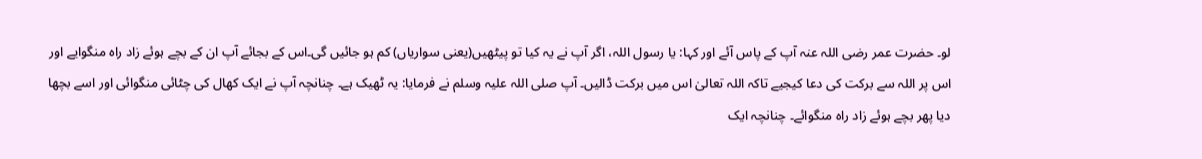لو۔ حضرت عمر رضی اللہ عنہ آپ کے پاس آئے اور کہا: یا رسول اللہ، اگر آپ نے یہ کیا تو پیٹھیں(یعنی سواریاں) کم ہو جائیں گی۔اس کے بجائے آپ ان کے بچے ہوئے زاد راہ منگوایے اور اس پر اللہ سے برکت کی دعا کیجیے تاکہ اللہ تعالیٰ اس میں برکت ڈالیں۔ آپ صلی اللہ علیہ وسلم نے فرمایا: یہ ٹھیک ہے۔ چنانچہ آپ نے ایک کھال کی چٹائی منگوائی اور اسے بچھا دیا پھر بچے ہوئے زاد راہ منگوائے۔ چنانچہ ایک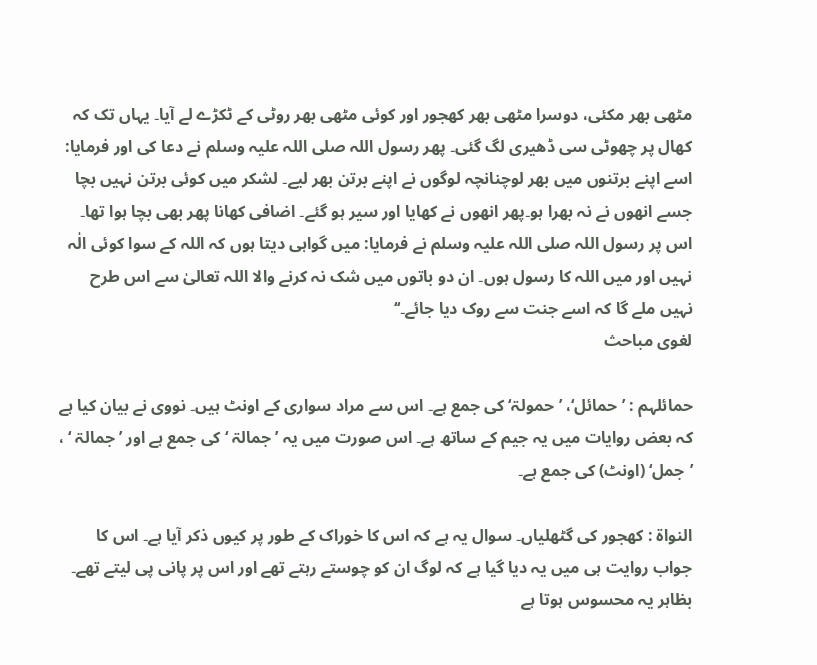مٹھی بھر مکئی، دوسرا مٹھی بھر کھجور اور کوئی مٹھی بھر روٹی کے ٹکڑے لے آیا۔ یہاں تک کہ کھال پر چھوٹی سی ڈھیری لگ گئی۔ پھر رسول اللہ صلی اللہ علیہ وسلم نے دعا کی اور فرمایا: اسے اپنے برتنوں میں بھر لوچنانچہ لوگوں نے اپنے برتن بھر لیے۔ لشکر میں کوئی برتن نہیں بچا جسے انھوں نے نہ بھرا ہو۔پھر انھوں نے کھایا اور سیر ہو گئے۔ اضافی کھانا پھر بھی بچا ہوا تھا۔ اس پر رسول اللہ صلی اللہ علیہ وسلم نے فرمایا: میں گواہی دیتا ہوں کہ اللہ کے سوا کوئی الٰہ نہیں اور میں اللہ کا رسول ہوں۔ ان دو باتوں میں شک نہ کرنے والا اللہ تعالیٰ سے اس طرح نہیں ملے گا کہ اسے جنت سے روک دیا جائے۔‘‘
لغوی مباحث

حمائلہم : ’حمائل‘، ’حمولۃ‘ کی جمع ہے۔ اس سے مراد سواری کے اونٹ ہیں۔ نووی نے بیان کیا ہے کہ بعض روایات میں یہ جیم کے ساتھ ہے۔ اس صورت میں یہ ’ جمالۃ ‘ کی جمع ہے اور ’ جمالۃ ‘ ، ’جمل‘ (اونٹ) کی جمع ہے۔

النواۃ : کھجور کی گٹھلیاں۔ سوال یہ ہے کہ اس کا خوراک کے طور پر کیوں ذکر آیا ہے۔ اس کا جواب روایت ہی میں یہ دیا گیا ہے کہ لوگ ان کو چوستے رہتے تھے اور اس پر پانی پی لیتے تھے۔ بظاہر یہ محسوس ہوتا ہے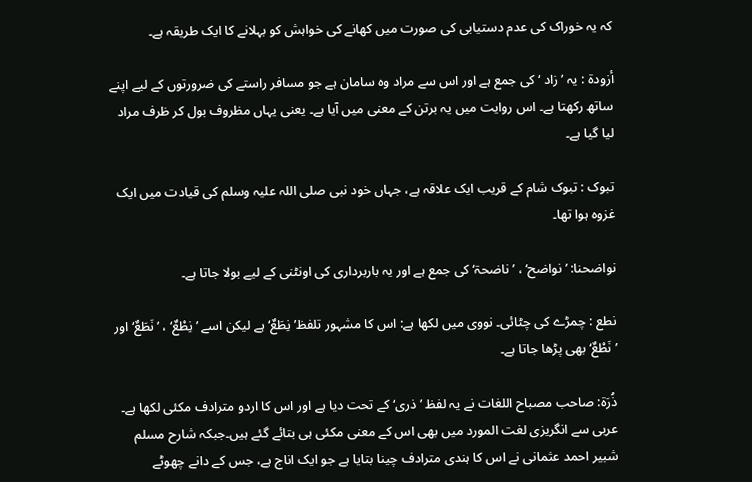کہ یہ خوراک کی عدم دستیابی کی صورت میں کھانے کی خواہش کو بہلانے کا ایک طریقہ ہے۔

أزودۃ : یہ ’ زاد ‘ کی جمع ہے اور اس سے مراد وہ سامان ہے جو مسافر راستے کی ضرورتوں کے لیے اپنے ساتھ رکھتا ہے۔ اس روایت میں یہ برتن کے معنی میں آیا ہے۔ یعنی یہاں مظروف بول کر ظرف مراد لیا گیا ہے۔

تبوک : تبوک شام کے قریب ایک علاقہ ہے، جہاں خود نبی صلی اللہ علیہ وسلم کی قیادت میں ایک غزوہ ہوا تھا۔

نواضحنا: ’ نواضح‘ ، ’ ناضحۃ‘ کی جمع ہے اور یہ باربرداری کی اونٹنی کے لیے بولا جاتا ہے۔

نطع : چمڑے کی چٹائی۔ نووی میں لکھا ہے: اس کا مشہور تلفظ’ نِطَعٌ‘ ہے لیکن اسے ’ نِطْعٌ‘ ، ’ نَطَعٌ‘ اور ’ نَطْعٌ‘ بھی پڑھا جاتا ہے۔

ذُرَۃ: صاحب مصباح اللغات نے یہ لفظ ’ ذری‘ کے تحت دیا ہے اور اس کا اردو مترادف مکئی لکھا ہے۔ عربی سے انگریزی لغت المورد میں بھی اس کے معنی مکئی ہی بتائے گئے ہیں۔جبکہ شارح مسلم شبیر احمد عثمانی نے اس کا ہندی مترادف چینا بتایا ہے جو ایک اناج ہے، جس کے دانے چھوٹے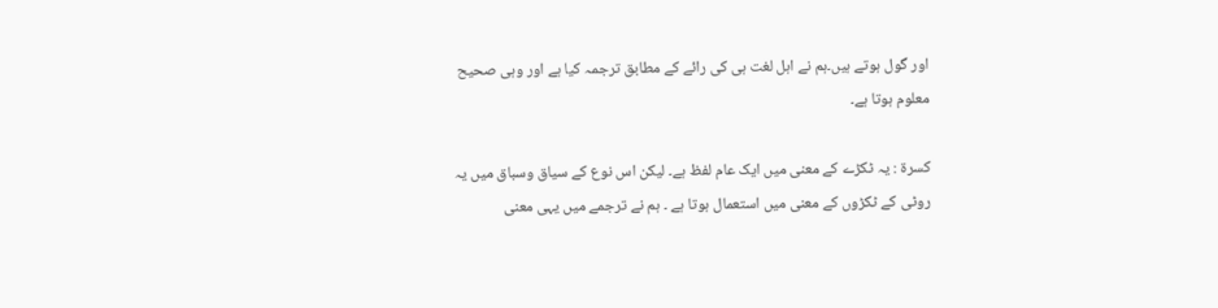اور گول ہوتے ہیں۔ہم نے اہل لغت ہی کی رائے کے مطابق ترجمہ کیا ہے اور وہی صحیح معلوم ہوتا ہے۔

کسرۃ : یہ ٹکڑے کے معنی میں ایک عام لفظ ہے۔ لیکن اس نوع کے سیاق وسباق میں یہ روٹی کے ٹکڑوں کے معنی میں استعمال ہوتا ہے ۔ ہم نے ترجمے میں یہی معنی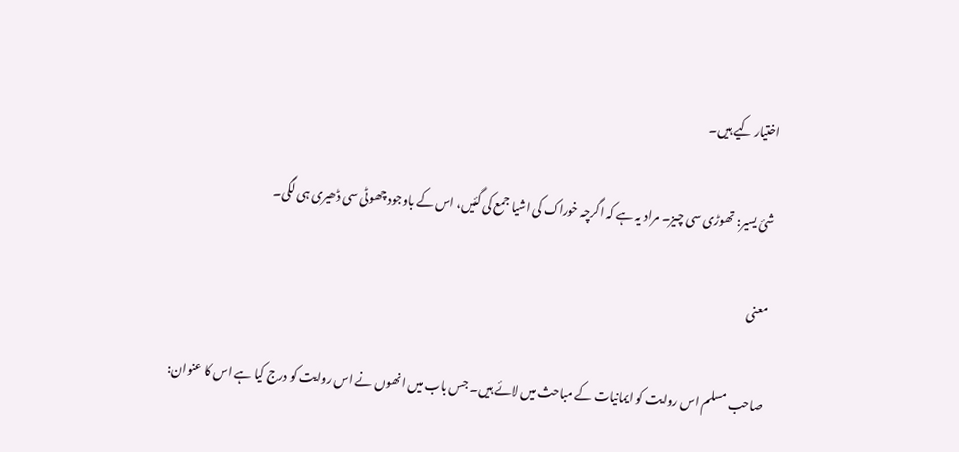اختیار کیے ہیں۔

شئ یسیر: تھوڑی سی چیز۔ مراد یہ ہے کہ اگرچہ خوراک کی اشیا جمع کی گئیں، اس کے باوجود چھوٹی سی ڈھیری ہی لگی۔

معنی

صاحب مسلم اس روایت کو ایمانیات کے مباحث میں لائے ہیں۔ جس باب میں انھوں نے اس روایت کو درج کیا ہے اس کا عنوان: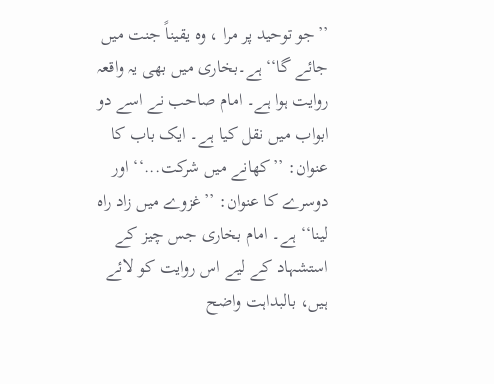’’جو توحید پر مرا ، وہ یقیناً جنت میں جائے گا‘‘ ہے۔بخاری میں بھی یہ واقعہ روایت ہوا ہے۔ امام صاحب نے اسے دو ابواب میں نقل کیا ہے۔ ایک باب کا عنوان: ’’کھانے میں شرکت...‘‘ اور دوسرے کا عنوان: ’’غزوے میں زاد راہ لینا‘‘ ہے۔ امام بخاری جس چیز کے استشہاد کے لیے اس روایت کو لائے ہیں، بالبداہت واضح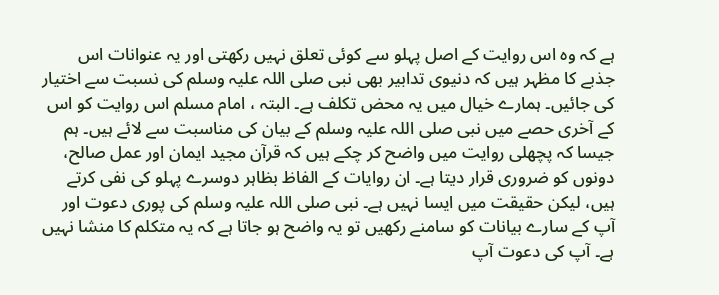ہے کہ وہ اس روایت کے اصل پہلو سے کوئی تعلق نہیں رکھتی اور یہ عنوانات اس جذبے کا مظہر ہیں کہ دنیوی تدابیر بھی نبی صلی اللہ علیہ وسلم کی نسبت سے اختیار کی جائیں۔ ہمارے خیال میں یہ محض تکلف ہے۔ البتہ ، امام مسلم اس روایت کو اس کے آخری حصے میں نبی صلی اللہ علیہ وسلم کے بیان کی مناسبت سے لائے ہیں۔ ہم جیسا کہ پچھلی روایت میں واضح کر چکے ہیں کہ قرآن مجید ایمان اور عمل صالح، دونوں کو ضروری قرار دیتا ہے۔ ان روایات کے الفاظ بظاہر دوسرے پہلو کی نفی کرتے ہیں، لیکن حقیقت میں ایسا نہیں ہے۔ نبی صلی اللہ علیہ وسلم کی پوری دعوت اور آپ کے سارے بیانات کو سامنے رکھیں تو یہ واضح ہو جاتا ہے کہ یہ متکلم کا منشا نہیں ہے۔ آپ کی دعوت آپ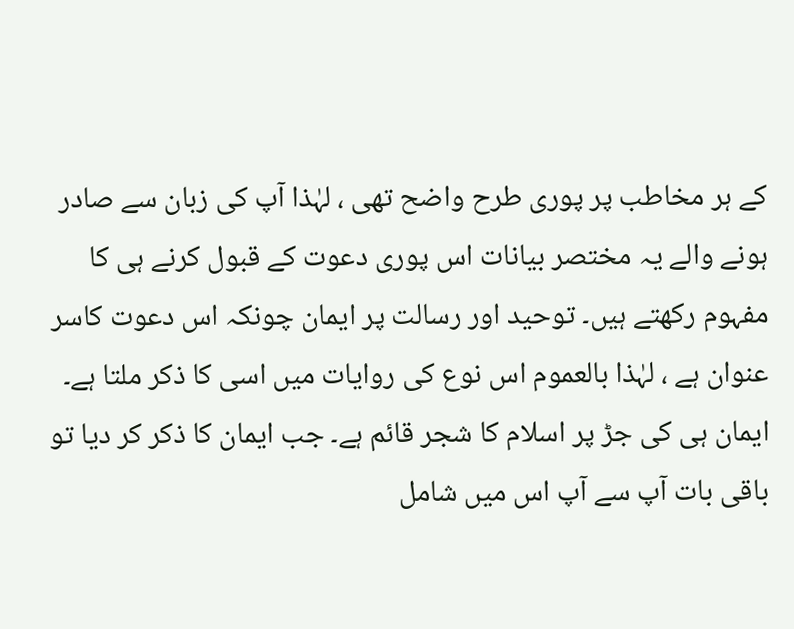کے ہر مخاطب پر پوری طرح واضح تھی ، لہٰذا آپ کی زبان سے صادر ہونے والے یہ مختصر بیانات اس پوری دعوت کے قبول کرنے ہی کا مفہوم رکھتے ہیں۔ توحید اور رسالت پر ایمان چونکہ اس دعوت کاسر عنوان ہے ، لہٰذا بالعموم اس نوع کی روایات میں اسی کا ذکر ملتا ہے۔ ایمان ہی کی جڑ پر اسلام کا شجر قائم ہے۔ جب ایمان کا ذکر کر دیا تو باقی بات آپ سے آپ اس میں شامل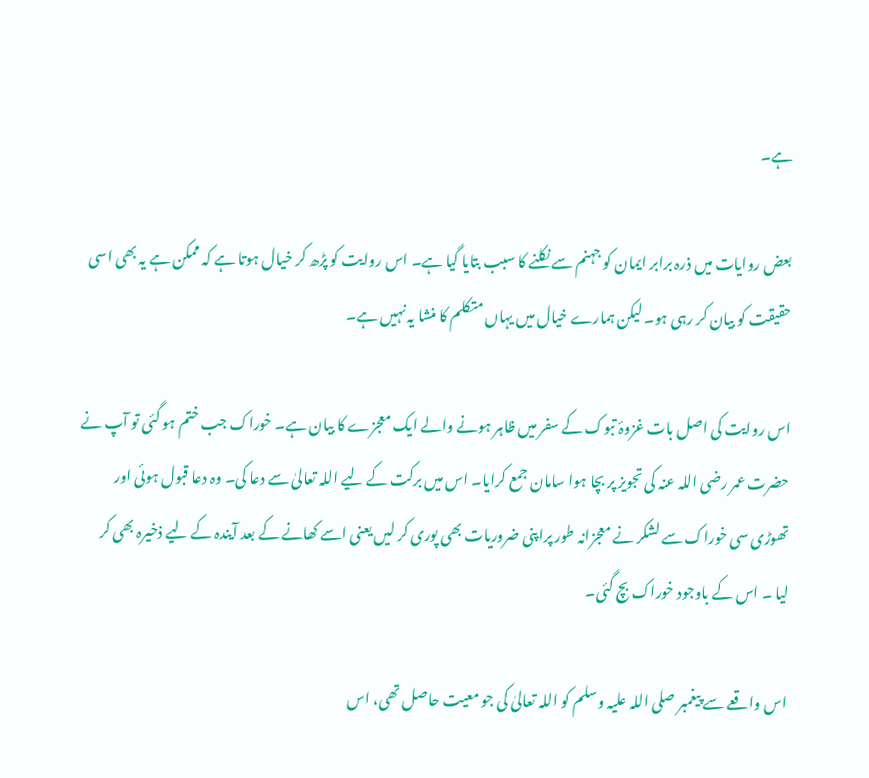ہے۔

بعض روایات میں ذرہ برابر ایمان کو جہنم سے نکلنے کا سبب بتایا گیا ہے۔ اس روایت کو پڑھ کر خیال ہوتا ہے کہ ممکن ہے یہ بھی اسی حقیقت کو بیان کر رہی ہو۔ لیکن ہمارے خیال میں یہاں متکلم کا منشا یہ نہیں ہے۔

اس روایت کی اصل بات غزوۂ تبوک کے سفر میں ظاہر ہونے والے ایک معجزے کا بیان ہے۔ خوراک جب ختم ہو گئی تو آپ نے حضرت عمر رضی اللہ عنہ کی تجویز پر بچا ہوا سامان جمع کرایا۔ اس میں برکت کے لیے اللہ تعالیٰ سے دعا کی۔ وہ دعا قبول ہوئی اور تھوڑی سی خوراک سے لشکر نے معجزانہ طور پراپنی ضروریات بھی پوری کر لیں یعنی اسے کھانے کے بعد آیندہ کے لیے ذخیرہ بھی کر لیا ۔ اس کے باوجود خوراک بچ گئی۔

اس واقعے سے پیغمبر صلی اللہ علیہ وسلم کو اللہ تعالیٰ کی جو معیت حاصل تھی، اس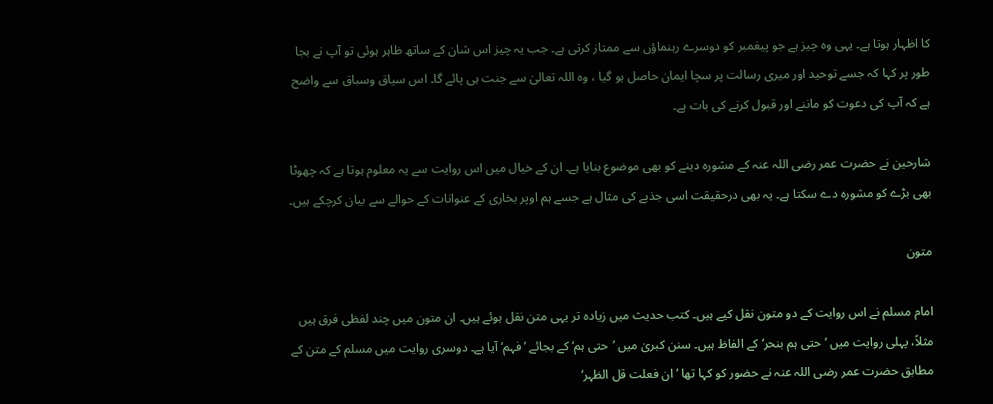کا اظہار ہوتا ہے۔ یہی وہ چیز ہے جو پیغمبر کو دوسرے رہنماؤں سے ممتاز کرتی ہے۔ جب یہ چیز اس شان کے ساتھ ظاہر ہوئی تو آپ نے بجا طور پر کہا کہ جسے توحید اور میری رسالت پر سچا ایمان حاصل ہو گیا ، وہ اللہ تعالیٰ سے جنت ہی پائے گا۔ اس سیاق وسباق سے واضح ہے کہ آپ کی دعوت کو ماننے اور قبول کرنے کی بات ہے۔

شارحین نے حضرت عمر رضی اللہ عنہ کے مشورہ دینے کو بھی موضوع بنایا ہے۔ ان کے خیال میں اس روایت سے یہ معلوم ہوتا ہے کہ چھوٹا بھی بڑے کو مشورہ دے سکتا ہے۔ یہ بھی درحقیقت اسی جذبے کی مثال ہے جسے ہم اوپر بخاری کے عنوانات کے حوالے سے بیان کرچکے ہیں۔

متون

امام مسلم نے اس روایت کے دو متون نقل کیے ہیں۔ کتب حدیث میں زیادہ تر یہی متن نقل ہوئے ہیں۔ ان متون میں چند لفظی فرق ہیں مثلاً، پہلی روایت میں ’ حتی ہم بنحر‘ کے الفاظ ہیں۔ سنن کبریٰ میں ’حتی ہم‘ کے بجائے ’ فہم‘ آیا ہے۔ دوسری روایت میں مسلم کے متن کے مطابق حضرت عمر رضی اللہ عنہ نے حضور کو کہا تھا ’ان فعلت قل الظہر‘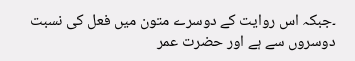۔جبکہ اس روایت کے دوسرے متون میں فعل کی نسبت دوسروں سے ہے اور حضرت عمر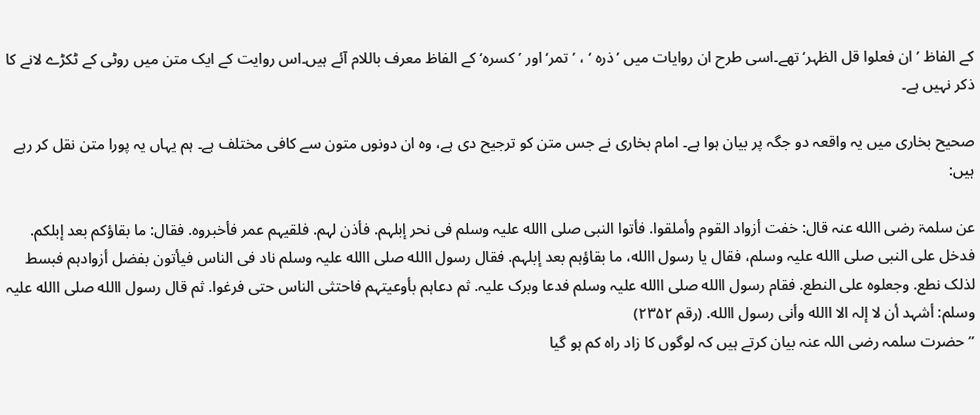کے الفاظ ’ان فعلوا قل الظہر‘ تھے۔اسی طرح ان روایات میں ’ذرہ ‘ ، ’ تمر‘ اور ’کسرہ‘ کے الفاظ معرف باللام آئے ہیں۔اس روایت کے ایک متن میں روٹی کے ٹکڑے لانے کا ذکر نہیں ہے۔

صحیح بخاری میں یہ واقعہ دو جگہ پر بیان ہوا ہے۔ امام بخاری نے جس متن کو ترجیح دی ہے، وہ ان دونوں متون سے کافی مختلف ہے۔ ہم یہاں یہ پورا متن نقل کر رہے ہیں:

عن سلمۃ رضی االله عنہ قال: خفت أزواد القوم وأملقوا. فأتوا النبی صلی االله علیہ وسلم فی نحر إبلہم. فأذن لہم. فلقیہم عمر فأخبروہ. فقال: ما بقاؤکم بعد إبلکم. فدخل علی النبی صلی االله علیہ وسلم، فقال یا رسول االله، ما بقاؤہم بعد إبلہم. فقال رسول االله صلی االله علیہ وسلم ناد فی الناس فیأتون بفضل أزوادہم فبسط لذلک نطع. وجعلوہ علی النطع. فقام رسول االله صلی االله علیہ وسلم فدعا وبرک علیہ. ثم دعاہم بأوعیتہم فاحتثی الناس حتی فرغوا. ثم قال رسول االله صلی االله علیہ وسلم: أشہد أن لا إلہ الا االله وأنی رسول االله. (رقم ۲۳۵۲)
’’ حضرت سلمہ رضی اللہ عنہ بیان کرتے ہیں کہ لوگوں کا زاد راہ کم ہو گیا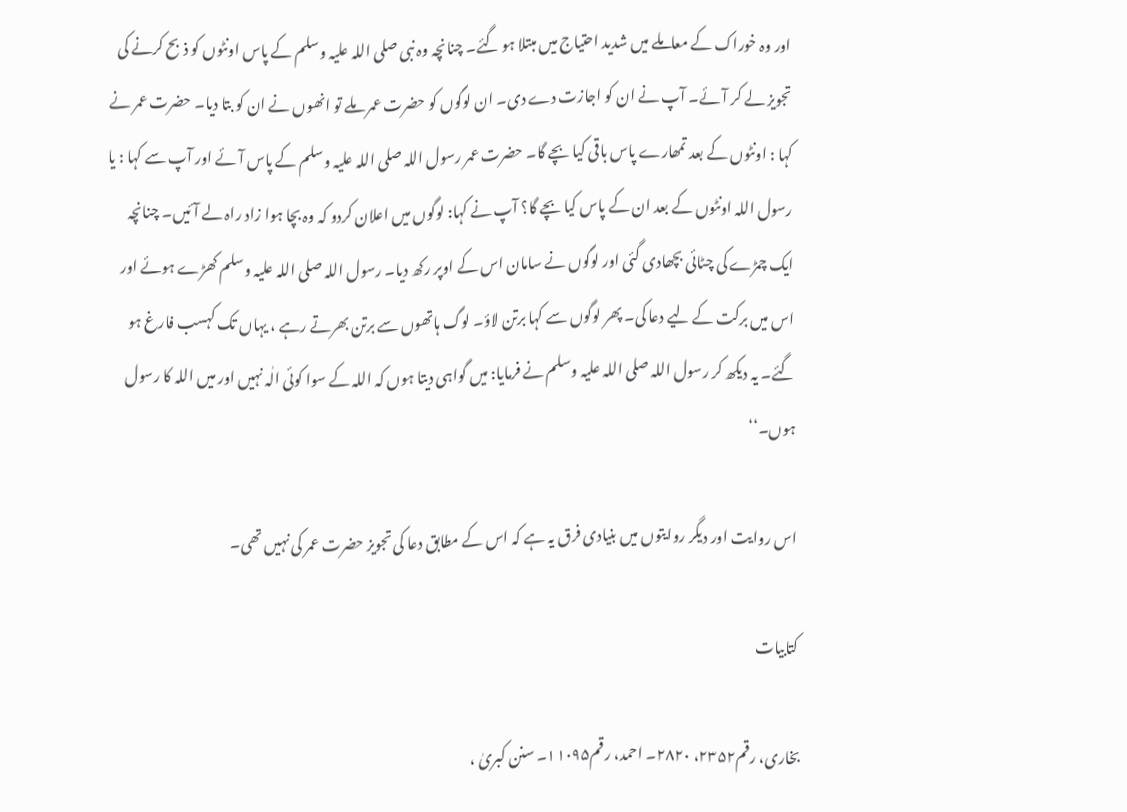اور وہ خوراک کے معاملے میں شدید احتیاج میں مبتلا ہو گئے۔ چنانچہ وہ نبی صلی اللہ علیہ وسلم کے پاس اونٹوں کو ذبح کرنے کی تجویز لے کر آئے۔ آپ نے ان کو اجازت دے دی۔ ان لوگوں کو حضرت عمر ملے تو انھوں نے ان کو بتا دیا۔ حضرت عمر نے کہا : اونٹوں کے بعد تمھارے پاس باقی کیا بچے گا۔ حضرت عمر رسول اللہ صلی اللہ علیہ وسلم کے پاس آئے اور آپ سے کہا : یا رسول اللہ اونٹوں کے بعد ان کے پاس کیا بچے گا؟ آپ نے کہا: لوگوں میں اعلان کردو کہ وہ بچا ہوا زاد راہ لے آئیں۔ چنانچہ ایک چمڑے کی چٹائی بچھادی گئی اور لوگوں نے سامان اس کے اوپر رکھ دیا۔ رسول اللہ صلی اللہ علیہ وسلم کھڑے ہوئے اور اس میں برکت کے لیے دعا کی۔ پھر لوگوں سے کہا برتن لاؤ۔ لوگ ہاتھوں سے برتن بھرتے رہے ، یہاں تک کہسب فارغ ہو گئے۔ یہ دیکھ کر رسول اللہ صلی اللہ علیہ وسلم نے فرمایا: میں گواہی دیتا ہوں کہ اللہ کے سوا کوئی الٰہ نہیں اور میں اللہ کا رسول ہوں۔‘‘

اس روایت اور دیگر روایتوں میں بنیادی فرق یہ ہے کہ اس کے مطابق دعا کی تجویز حضرت عمر کی نہیں تھی۔

کتابیات

بخاری، رقم۲۳۵۲، ۲۸۲۰۔ احمد، رقم۱۱۰۹۵۔ سنن کبریٰ ،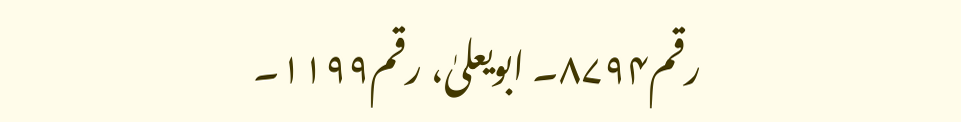رقم۸۷۹۴۔ ابویعلیٰ، رقم۱۱۹۹۔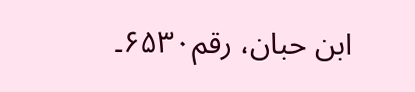ابن حبان، رقم۶۵۳۰۔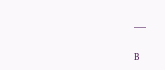___

B